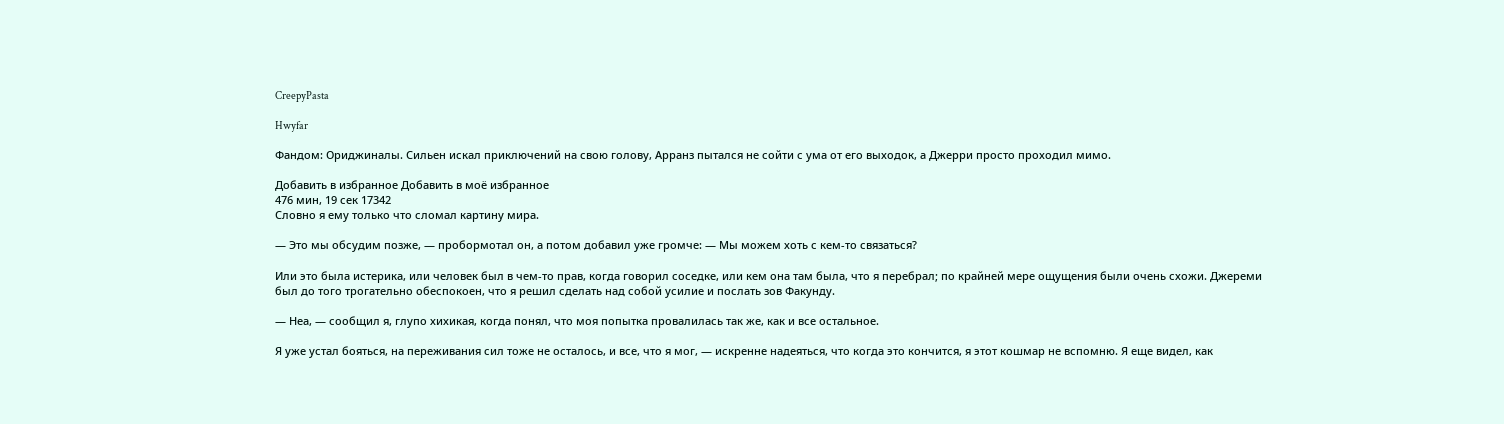CreepyPasta

Hwyfar

Фандом: Ориджиналы. Сильен искал приключений на свою голову, Арранз пытался не сойти с ума от его выходок, а Джерри просто проходил мимо.

Добавить в избранное Добавить в моё избранное
476 мин, 19 сек 17342
Словно я ему только что сломал картину мира.

— Это мы обсудим позже, — пробормотал он, а потом добавил уже громче: — Мы можем хоть с кем-то связаться?

Или это была истерика, или человек был в чем-то прав, когда говорил соседке, или кем она там была, что я перебрал; по крайней мере ощущения были очень схожи. Джереми был до того трогательно обеспокоен, что я решил сделать над собой усилие и послать зов Факунду.

— Неа, — сообщил я, глупо хихикая, когда понял, что моя попытка провалилась так же, как и все остальное.

Я уже устал бояться, на переживания сил тоже не осталось, и все, что я мог, — искренне надеяться, что когда это кончится, я этот кошмар не вспомню. Я еще видел, как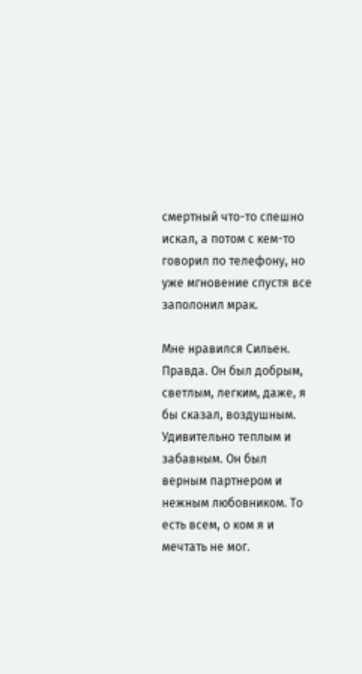смертный что-то спешно искал, а потом с кем-то говорил по телефону, но уже мгновение спустя все заполонил мрак.

Мне нравился Сильен. Правда. Он был добрым, светлым, легким, даже, я бы сказал, воздушным. Удивительно теплым и забавным. Он был верным партнером и нежным любовником. То есть всем, о ком я и мечтать не мог.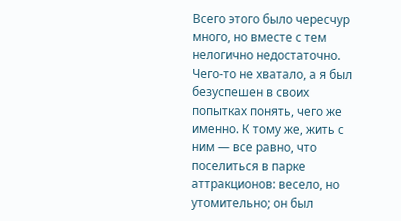Всего этого было чересчур много, но вместе с тем нелогично недостаточно. Чего-то не хватало, а я был безуспешен в своих попытках понять, чего же именно. К тому же, жить с ним — все равно, что поселиться в парке аттракционов: весело, но утомительно; он был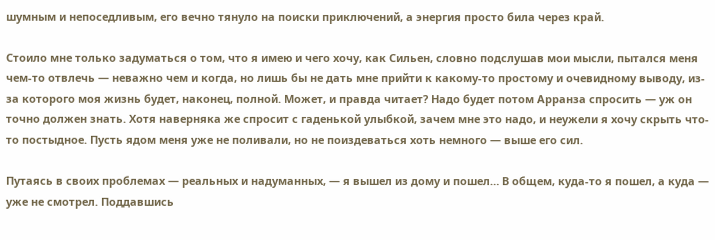шумным и непоседливым, его вечно тянуло на поиски приключений, а энергия просто била через край.

Стоило мне только задуматься о том, что я имею и чего хочу, как Сильен, словно подслушав мои мысли, пытался меня чем-то отвлечь — неважно чем и когда, но лишь бы не дать мне прийти к какому-то простому и очевидному выводу, из-за которого моя жизнь будет, наконец, полной. Может, и правда читает? Надо будет потом Арранза спросить — уж он точно должен знать. Хотя наверняка же спросит с гаденькой улыбкой, зачем мне это надо, и неужели я хочу скрыть что-то постыдное. Пусть ядом меня уже не поливали, но не поиздеваться хоть немного — выше его сил.

Путаясь в своих проблемах — реальных и надуманных, — я вышел из дому и пошел… В общем, куда-то я пошел, а куда — уже не смотрел. Поддавшись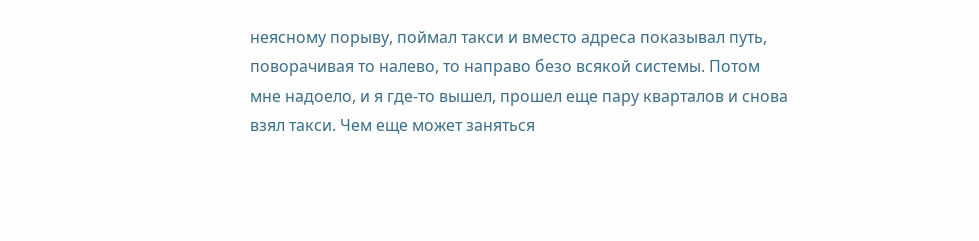неясному порыву, поймал такси и вместо адреса показывал путь, поворачивая то налево, то направо безо всякой системы. Потом мне надоело, и я где-то вышел, прошел еще пару кварталов и снова взял такси. Чем еще может заняться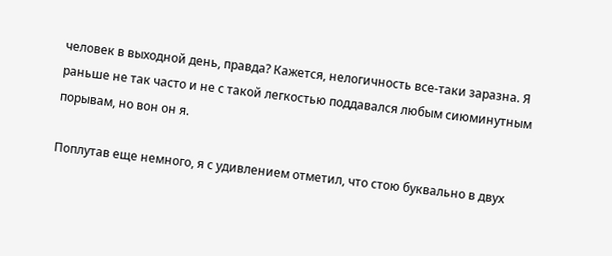человек в выходной день, правда? Кажется, нелогичность все-таки заразна. Я раньше не так часто и не с такой легкостью поддавался любым сиюминутным порывам, но вон он я.

Поплутав еще немного, я с удивлением отметил, что стою буквально в двух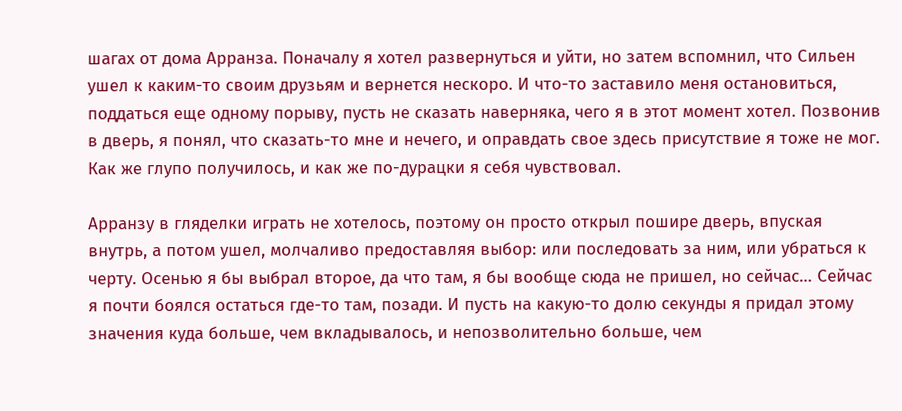шагах от дома Арранза. Поначалу я хотел развернуться и уйти, но затем вспомнил, что Сильен ушел к каким-то своим друзьям и вернется нескоро. И что-то заставило меня остановиться, поддаться еще одному порыву, пусть не сказать наверняка, чего я в этот момент хотел. Позвонив в дверь, я понял, что сказать-то мне и нечего, и оправдать свое здесь присутствие я тоже не мог. Как же глупо получилось, и как же по-дурацки я себя чувствовал.

Арранзу в гляделки играть не хотелось, поэтому он просто открыл пошире дверь, впуская внутрь, а потом ушел, молчаливо предоставляя выбор: или последовать за ним, или убраться к черту. Осенью я бы выбрал второе, да что там, я бы вообще сюда не пришел, но сейчас… Сейчас я почти боялся остаться где-то там, позади. И пусть на какую-то долю секунды я придал этому значения куда больше, чем вкладывалось, и непозволительно больше, чем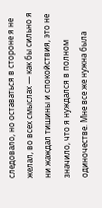следовало, но оставаться в стороне я не желал, во всех смыслах — как бы сильно я ни жаждал тишины и спокойствия, это не значило, что я нуждался в полном одиночестве. Мне все же нужна была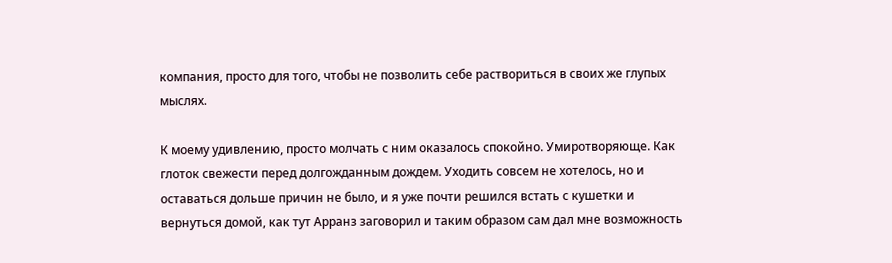компания, просто для того, чтобы не позволить себе раствориться в своих же глупых мыслях.

К моему удивлению, просто молчать с ним оказалось спокойно. Умиротворяюще. Как глоток свежести перед долгожданным дождем. Уходить совсем не хотелось, но и оставаться дольше причин не было, и я уже почти решился встать с кушетки и вернуться домой, как тут Арранз заговорил и таким образом сам дал мне возможность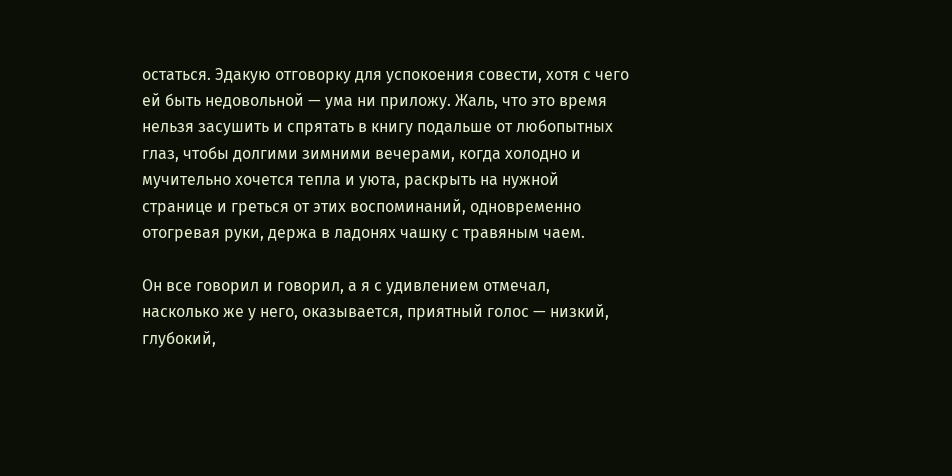остаться. Эдакую отговорку для успокоения совести, хотя с чего ей быть недовольной — ума ни приложу. Жаль, что это время нельзя засушить и спрятать в книгу подальше от любопытных глаз, чтобы долгими зимними вечерами, когда холодно и мучительно хочется тепла и уюта, раскрыть на нужной странице и греться от этих воспоминаний, одновременно отогревая руки, держа в ладонях чашку с травяным чаем.

Он все говорил и говорил, а я с удивлением отмечал, насколько же у него, оказывается, приятный голос — низкий, глубокий,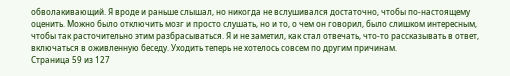обволакивающий. Я вроде и раньше слышал, но никогда не вслушивался достаточно, чтобы по-настоящему оценить. Можно было отключить мозг и просто слушать, но и то, о чем он говорил, было слишком интересным, чтобы так расточительно этим разбрасываться. Я и не заметил, как стал отвечать, что-то рассказывать в ответ, включаться в оживленную беседу. Уходить теперь не хотелось совсем по другим причинам.
Страница 59 из 127